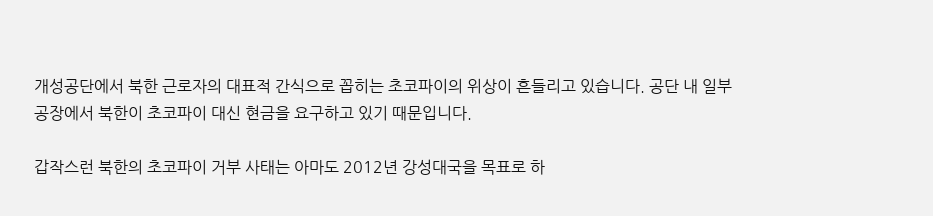개성공단에서 북한 근로자의 대표적 간식으로 꼽히는 초코파이의 위상이 흔들리고 있습니다. 공단 내 일부 공장에서 북한이 초코파이 대신 현금을 요구하고 있기 때문입니다.

갑작스런 북한의 초코파이 거부 사태는 아마도 2012년 강성대국을 목표로 하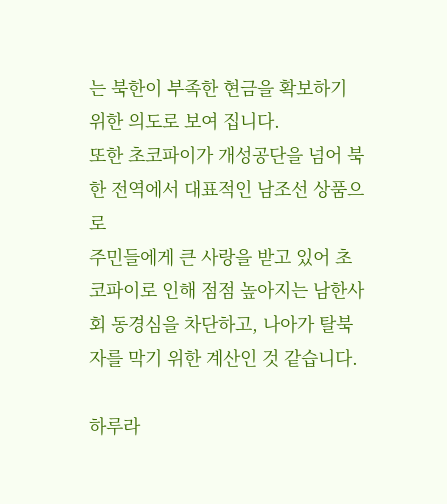는 북한이 부족한 현금을 확보하기 위한 의도로 보여 집니다.
또한 초코파이가 개성공단을 넘어 북한 전역에서 대표적인 남조선 상품으로
주민들에게 큰 사랑을 받고 있어 초코파이로 인해 점점 높아지는 남한사회 동경심을 차단하고, 나아가 탈북자를 막기 위한 계산인 것 같습니다.

하루라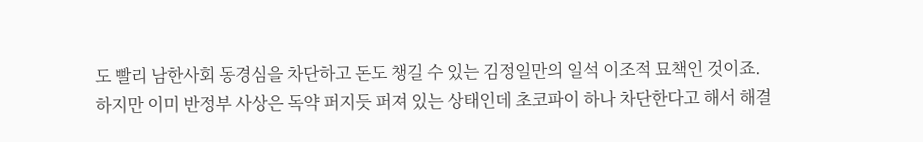도 빨리 남한사회 동경심을 차단하고 돈도 챙길 수 있는 김정일만의 일석 이조적 묘책인 것이죠.
하지만 이미 반정부 사상은 독약 퍼지듯 퍼져 있는 상태인데 초코파이 하나 차단한다고 해서 해결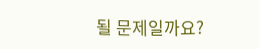될 문제일까요?